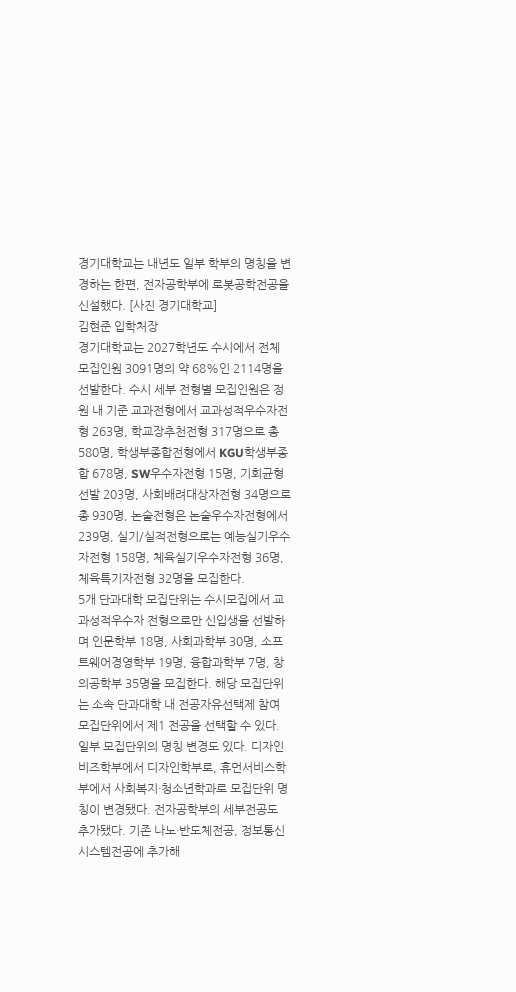경기대학교는 내년도 일부 학부의 명칭을 변경하는 한편, 전자공학부에 로봇공학전공을 신설했다. [사진 경기대학교]
김현준 입학처장
경기대학교는 2027학년도 수시에서 전체 모집인원 3091명의 약 68%인 2114명을 선발한다. 수시 세부 전형별 모집인원은 정원 내 기준 교과전형에서 교과성적우수자전형 263명, 학교장추천전형 317명으로 총 580명, 학생부종합전형에서 KGU학생부종합 678명, SW우수자전형 15명, 기회균형선발 203명, 사회배려대상자전형 34명으로 총 930명, 논술전형은 논술우수자전형에서 239명, 실기/실적전형으로는 예능실기우수자전형 158명, 체육실기우수자전형 36명, 체육특기자전형 32명을 모집한다.
5개 단과대학 모집단위는 수시모집에서 교과성적우수자 전형으로만 신입생을 선발하며 인문학부 18명, 사회과학부 30명, 소프트웨어경영학부 19명, 융합과학부 7명, 창의공학부 35명을 모집한다. 해당 모집단위는 소속 단과대학 내 전공자유선택제 참여 모집단위에서 제1 전공을 선택할 수 있다.
일부 모집단위의 명칭 변경도 있다. 디자인비즈학부에서 디자인학부로, 휴먼서비스학부에서 사회복지·청소년학과로 모집단위 명칭이 변경됐다. 전자공학부의 세부전공도 추가됐다. 기존 나노·반도체전공, 정보통신시스템전공에 추가해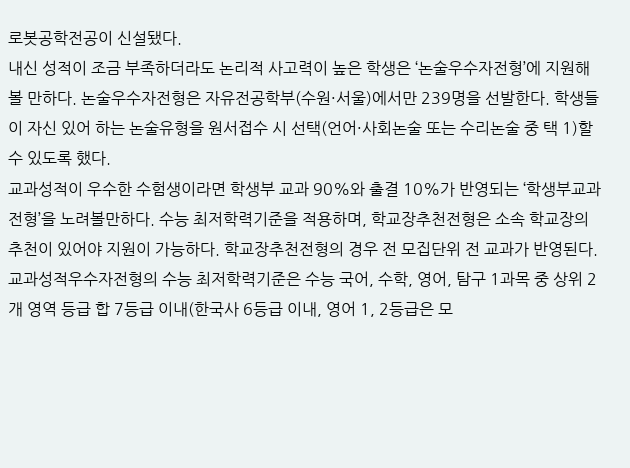로봇공학전공이 신설됐다.
내신 성적이 조금 부족하더라도 논리적 사고력이 높은 학생은 ‘논술우수자전형’에 지원해볼 만하다. 논술우수자전형은 자유전공학부(수원·서울)에서만 239명을 선발한다. 학생들이 자신 있어 하는 논술유형을 원서접수 시 선택(언어·사회논술 또는 수리논술 중 택 1)할 수 있도록 했다.
교과성적이 우수한 수험생이라면 학생부 교과 90%와 출결 10%가 반영되는 ‘학생부교과전형’을 노려볼만하다. 수능 최저학력기준을 적용하며, 학교장추천전형은 소속 학교장의 추천이 있어야 지원이 가능하다. 학교장추천전형의 경우 전 모집단위 전 교과가 반영된다. 교과성적우수자전형의 수능 최저학력기준은 수능 국어, 수학, 영어, 탐구 1과목 중 상위 2개 영역 등급 합 7등급 이내(한국사 6등급 이내, 영어 1, 2등급은 모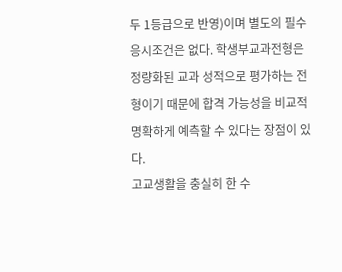두 1등급으로 반영)이며 별도의 필수 응시조건은 없다. 학생부교과전형은 정량화된 교과 성적으로 평가하는 전형이기 때문에 합격 가능성을 비교적 명확하게 예측할 수 있다는 장점이 있다.
고교생활을 충실히 한 수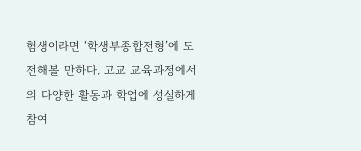험생이라면 ‘학생부종합전형’에 도전해볼 만하다. 고교 교육과정에서의 다양한 활동과 학업에 성실하게 참여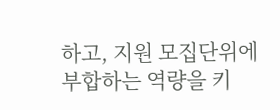하고, 지원 모집단위에 부합하는 역량을 키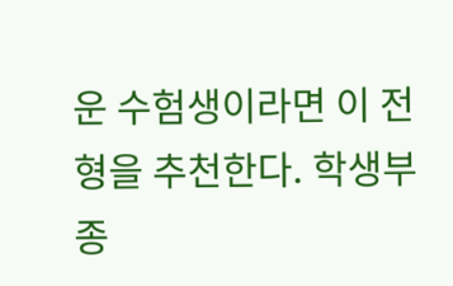운 수험생이라면 이 전형을 추천한다. 학생부종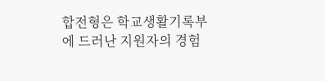합전형은 학교생활기록부에 드러난 지원자의 경험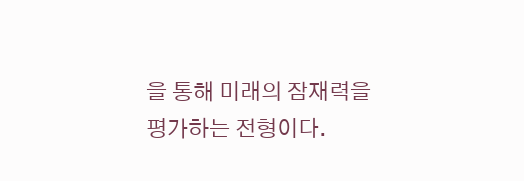을 통해 미래의 잠재력을 평가하는 전형이다.